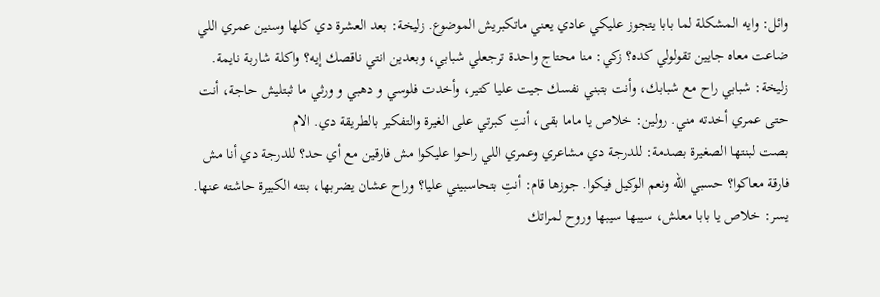وائل: وايه المشكلة لما بابا يتجوز عليكي عادي يعني ماتكبريش الموضوع. زليخة: بعد العشرة دي كلها وسنين عمري اللي ضاعت معاه جايين تقولولي كده؟ زكي: منا محتاج واحدة ترجعلي شبابي، وبعدين انتي ناقصك إيه؟ واكلة شاربة نايمة. زليخة: شبابي راح مع شبابك، وأنت بتبني نفسك جيت عليا كتير، وأخدت فلوسي و دهبي و ورثي ما ثبتليش حاجة، أنت حتى عمري أخدته مني. رولين: خلاص يا ماما بقى، أنتِ كبرتي على الغيرة والتفكير بالطريقة دي. الام
بصت لبنتها الصغيرة بصدمة: للدرجة دي مشاعري وعمري اللي راحوا عليكوا مش فارقين مع أي حد؟ للدرجة دي أنا مش فارقة معاكوا؟ حسبي الله ونعم الوكيل فيكوا. جوزها قام: أنتِ بتحاسبيني عليا؟ وراح عشان يضربها، بنته الكبيرة حاشته عنها. يسر: خلاص يا بابا معلش، سيبها سيبها وروح لمراتك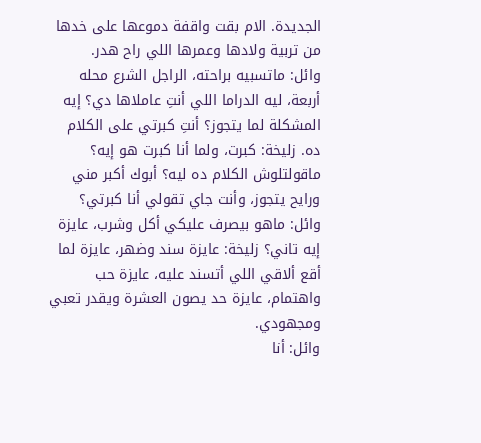الجديدة. الام بقت واقفة دموعها على خدها من تربية ولادها وعمرها اللي راح هدر.
وائل: ماتسبيه براحته، الراجل الشرع محله أربعة، ليه الدراما اللي أنتِ عاملاها دي؟ إيه المشكلة لما يتجوز؟ أنتِ كبرتي على الكلام ده. زليخة: كبرت، ولما أنا كبرت هو إيه؟ ماقولتلوش الكلام ده ليه؟ أبوك أكبر مني ورايح يتجوز، وأنت جاي تقولي أنا كبرتي؟ وائل: ماهو بيصرف عليكي أكل وشرب، عايزة إيه تاني؟ زليخة: عايزة سند وضهر، عايزة لما أقع ألاقي اللي أتسند عليه، عايزة حب واهتمام، عايزة حد يصون العشرة ويقدر تعبي ومجهودي.
وائل: أنا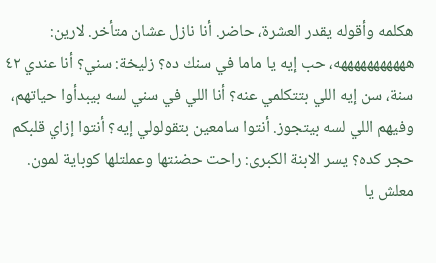هكلمه وأقوله يقدر العشرة، حاضر. أنا نازل عشان متأخر. لارين: هههههههههههه، حب إيه يا ماما في سنك ده؟ زليخة: سني؟ أنا عندي ٤٢ سنة، سن إيه اللي بتتكلمي عنه؟ أنا اللي في سني لسه بيبدأوا حياتهم، وفيهم اللي لسه بيتجوز. أنتوا سامعين بتقولولي إيه؟ أنتوا إزاي قلبكم حجر كده؟ يسر الابنة الكبرى: راحت حضنتها وعملتلها كوباية لمون.
معلش يا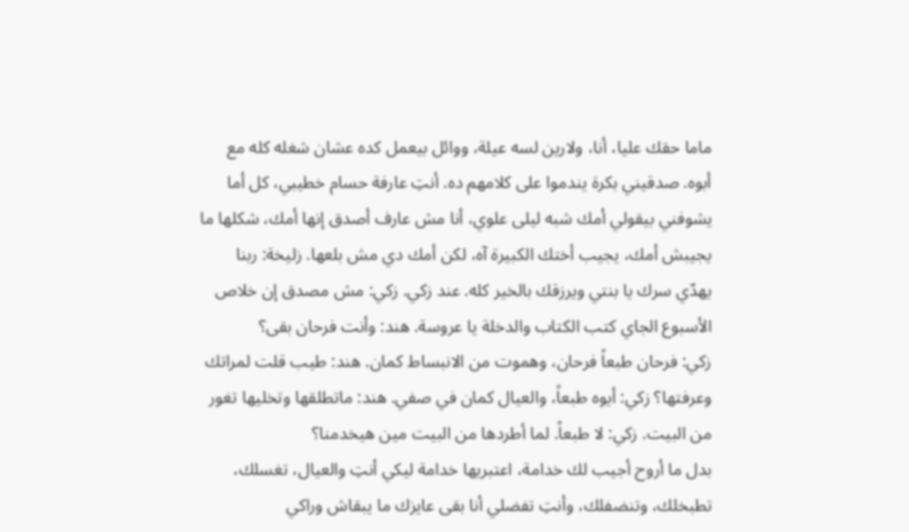ماما حقك عليا، أنا، ولارين لسه عيلة، ووائل بيعمل كده عشان شغله كله مع أبوه. صدقيني بكرة يندموا على كلامهم ده. أنتِ عارفة حسام خطيبي، كل أما يشوفني بيقولي أمك شبه ليلى علوي، أنا مش عارف أصدق إنها أمك، شكلها ما يجيبش أمك، يجيب أختك الكبيرة آه، لكن أمك دي مش بلعها. زليخة: ربنا يهدّي سرك يا بنتي ويرزقك بالخير كله. عند زكي. زكي: مش مصدق إن خلاص الأسبوع الجاي كتب الكتاب والدخلة يا عروسة. هند: وأنت فرحان بقى؟
زكي: فرحان طبعاً فرحان، وهموت من الانبساط كمان. هند: طيب قلت لمراتك وعرفتها؟ زكي: أيوه طبعاً، والعيال كمان في صفي. هند: ماتطلقها وتخليها تغور من البيت. زكي: لا طبعاً. لما أطردها من البيت مين هيخدمنا؟
بدل ما أروح أجيب لك خدامة، اعتبريها خدامة ليكي أنتِ والعيال، تغسلك، تطبخلك، وتنضفلك، وأنتِ تفضلي أنا بقى عايزك ما يبقاش وراكي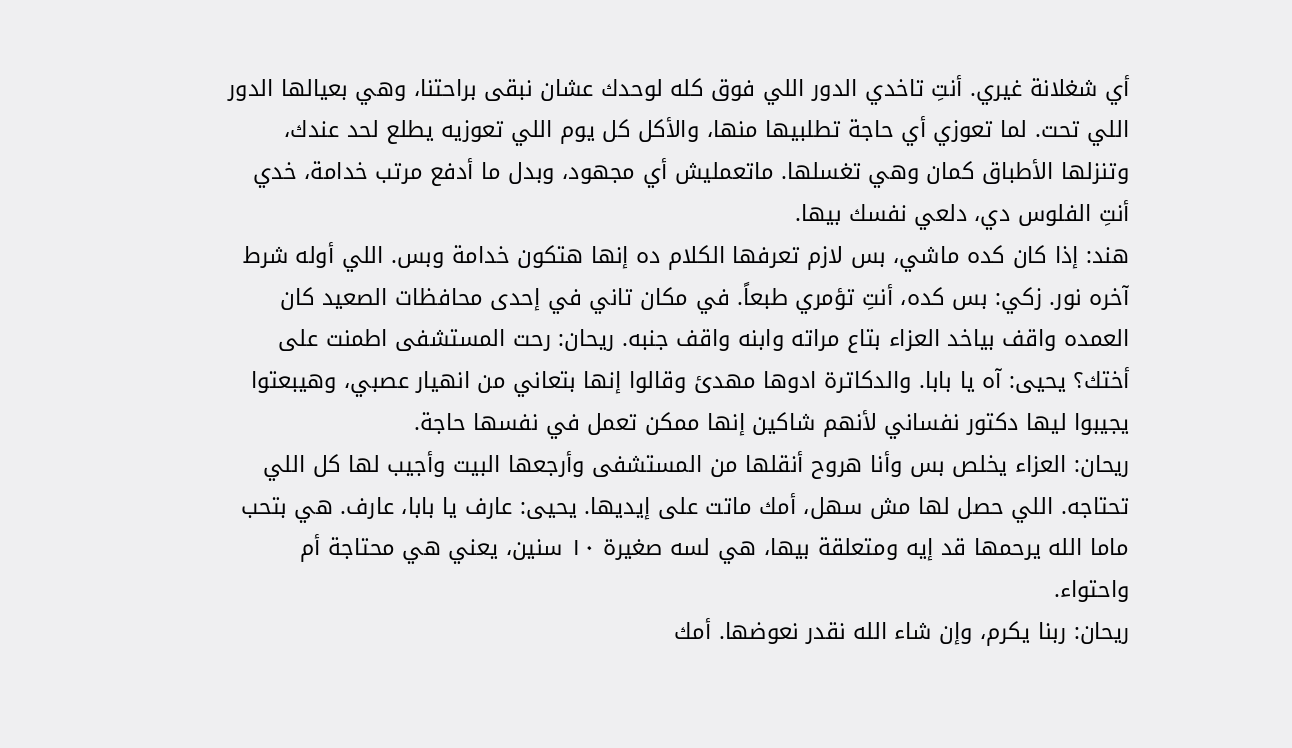أي شغلانة غيري. أنتِ تاخدي الدور اللي فوق كله لوحدك عشان نبقى براحتنا، وهي بعيالها الدور اللي تحت. لما تعوزي أي حاجة تطلبيها منها، والأكل كل يوم اللي تعوزيه يطلع لحد عندك، وتنزلها الأطباق كمان وهي تغسلها. ماتعمليش أي مجهود، وبدل ما أدفع مرتب خدامة، خدي أنتِ الفلوس دي، دلعي نفسك بيها.
هند: إذا كان كده ماشي، بس لازم تعرفها الكلام ده إنها هتكون خدامة وبس. اللي أوله شرط آخره نور. زكي: بس كده، أنتِ تؤمري طبعاً. في مكان تاني في إحدى محافظات الصعيد كان العمده واقف بياخد العزاء بتاع مراته وابنه واقف جنبه. ريحان: رحت المستشفى اطمنت على أختك؟ يحيى: آه يا بابا. والدكاترة ادوها مهدئ وقالوا إنها بتعاني من انهيار عصبي، وهيبعتوا يجيبوا ليها دكتور نفساني لأنهم شاكين إنها ممكن تعمل في نفسها حاجة.
ريحان: العزاء يخلص بس وأنا هروح أنقلها من المستشفى وأرجعها البيت وأجيب لها كل اللي تحتاجه. اللي حصل لها مش سهل، أمك ماتت على إيديها. يحيى: عارف يا بابا، عارف. هي بتحب ماما الله يرحمها قد إيه ومتعلقة بيها، هي لسه صغيرة ١٠ سنين، يعني هي محتاجة أم واحتواء.
ريحان: ربنا يكرم، وإن شاء الله نقدر نعوضها. أمك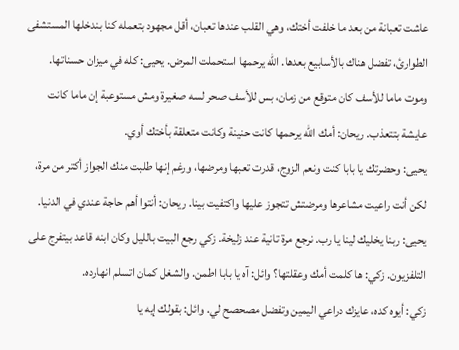عاشت تعبانة من بعد ما خلفت أختك، وهي القلب عندها تعبان، أقل مجهود بتعمله كنا بندخلها المستشفى الطوارئ، تفضل هناك بالأسابيع بعدها. الله يرحمها استحملت المرض. يحيى: كله في ميزان حسناتها. وموت ماما للأسف كان متوقع من زمان، بس للأسف صحر لسه صغيرة ومش مستوعبة إن ماما كانت عايشة بتتعذب. ريحان: أمك الله يرحمها كانت حنينة وكانت متعلقة بأختك أوي.
يحيى: وحضرتك يا بابا كنت ونعم الزوج، قدرت تعبها ومرضها، ورغم إنها طلبت منك الجواز أكتر من مرة، لكن أنت راعيت مشاعرها ومرضتش تتجوز عليها واكتفيت بينا. ريحان: أنتوا أهم حاجة عندي في الدنيا. يحيى: ربنا يخليك لينا يا رب. نرجع مرة تانية عند زليخة. زكي رجع البيت بالليل وكان ابنه قاعد بيتفرج على التلفزيون. زكي: ها كلمت أمك وعقلتها؟ وائل: آه يا بابا اطمن. والشغل كمان اتسلم انهارده.
زكي: أيوه كده، عايزك دراعي اليمين وتفضل مصحصح لي. وائل: بقولك إيه يا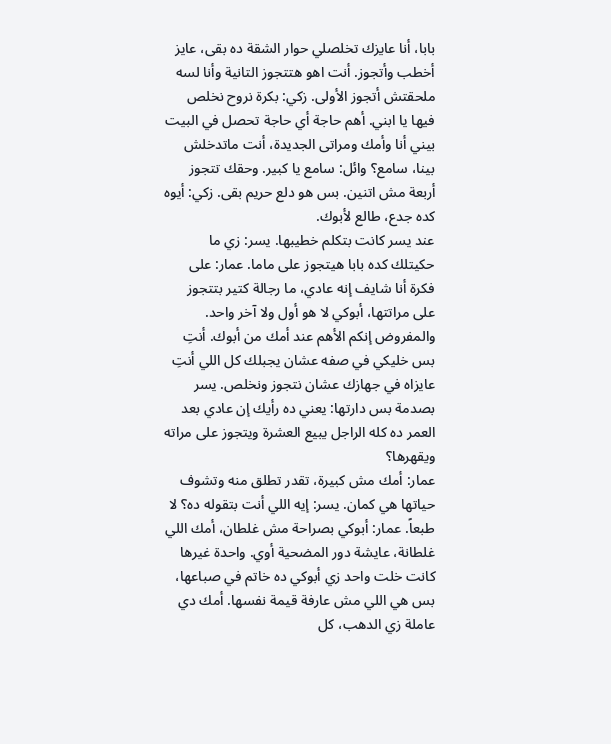بابا، أنا عايزك تخلصلي حوار الشقة ده بقى، عايز أخطب وأتجوز. أنت اهو هتتجوز التانية وأنا لسه ملحقتش أتجوز الأولى. زكي: بكرة نروح نخلص فيها يا ابني. أهم حاجة أي حاجة تحصل في البيت بيني أنا وأمك ومراتى الجديدة، أنت ماتدخلش بينا، سامع؟ وائل: سامع يا كبير. وحقك تتجوز أربعة مش اتنين. بس هو دلع حريم بقى. زكي: أيوه كده جدع، طالع لأبوك.
عند يسر كانت بتكلم خطيبها. يسر: زي ما حكيتلك كده بابا هيتجوز على ماما. عمار: على فكرة أنا شايف إنه عادي، ما رجالة كتير بتتجوز على مراتتها، أبوكي لا هو أول ولا آخر واحد. والمفروض إنكم الأهم عند أمك من أبوك. أنتِ بس خليكي في صفه عشان يجبلك كل اللي أنتِ عايزاه في جهازك عشان نتجوز ونخلص. يسر بصدمة بس دارتها: يعني ده رأيك إن عادي بعد العمر ده كله الراجل يبيع العشرة ويتجوز على مراته ويقهرها؟
عمار: أمك مش كبيرة، تقدر تطلق منه وتشوف حياتها هي كمان. يسر: إيه اللي أنت بتقوله ده؟ لا طبعاً. عمار: أبوكي بصراحة مش غلطان، أمك اللي غلطانة، عايشة دور المضحية أوي. واحدة غيرها كانت خلت واحد زي أبوكي ده خاتم في صباعها، بس هي اللي مش عارفة قيمة نفسها. أمك دي عاملة زي الدهب، كل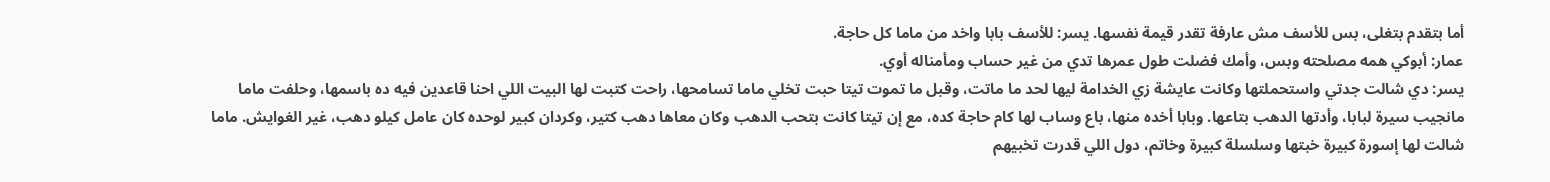أما بتقدم بتغلى، بس للأسف مش عارفة تقدر قيمة نفسها. يسر: للأسف بابا واخد من ماما كل حاجة.
عمار: أبوكي همه مصلحته وبس، وأمك فضلت طول عمرها تدي من غير حساب ومأمناله أوي.
يسر: دي شالت جدتي واستحملتها وكانت عايشة زي الخدامة ليها لحد ما ماتت، وقبل ما تموت تيتا حبت تخلي ماما تسامحها، راحت كتبت لها البيت اللي احنا قاعدين فيه ده باسمها، وحلفت ماما مانجيب سيرة لبابا، وأدتها الدهب بتاعها. وبابا أخده منها، باع وساب لها كام حاجة كده، مع إن تيتا كانت بتحب الدهب وكان معاها دهب كتير، وكردان كبير لوحده كان عامل كيلو دهب، غير الغوايش. ماما شالت لها إسورة كبيرة خبتها وسلسلة كبيرة وخاتم، دول اللي قدرت تخبيهم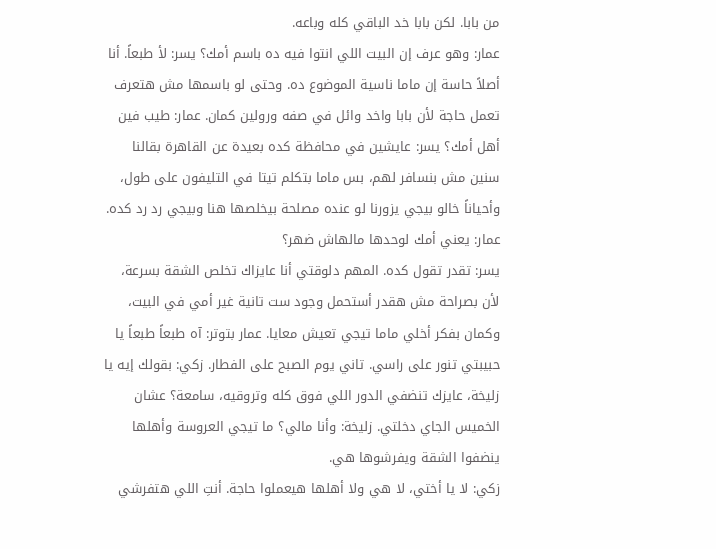من بابا. لكن بابا خد الباقي كله وباعه.
عمار: وهو عرف إن البيت اللي انتوا فيه ده باسم أمك؟ يسر: لأ طبعاً. أنا أصلاً حاسة إن ماما ناسية الموضوع ده. وحتى لو باسمها مش هتعرف تعمل حاجة لأن بابا واخد وائل في صفه ورولين كمان. عمار: طيب فين أهل أمك؟ يسر: عايشين في محافظة كده بعيدة عن القاهرة بقالنا سنين مش بنسافر لهم، بس ماما بتكلم تيتا في التليفون على طول، وأحياناً خالو بيجي يزورنا لو عنده مصلحة بيخلصها هنا وبيجي رد رد كده. عمار: يعني أمك لوحدها مالهاش ضهر؟
يسر: تقدر تقول كده. المهم دلوقتي أنا عايزاك تخلص الشقة بسرعة، لأن بصراحة مش هقدر أستحمل وجود ست تانية غير أمي في البيت، وكمان بفكر أخلي ماما تيجي تعيش معايا. عمار بتوتر: آه طبعاً طبعاً يا حبيبتي تنور على راسي. تاني يوم الصبح على الفطار. زكي: بقولك إيه يا زليخة، عايزك تنضفي الدور اللي فوق كله وتروقيه، سامعة؟ عشان الخميس الجاي دخلتي. زليخة: وأنا مالي؟ ما تيجي العروسة وأهلها ينضفوا الشقة ويفرشوها هي.
زكي: لا يا أختي، لا هي ولا أهلها هيعملوا حاجة. أنتِ اللي هتفرشي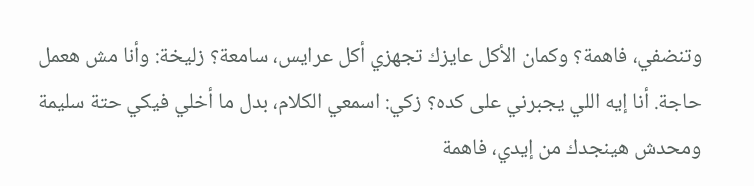وتنضفي، فاهمة؟ وكمان الأكل عايزك تجهزي أكل عرايس، سامعة؟ زليخة: وأنا مش هعمل حاجة. أنا إيه اللي يجبرني على كده؟ زكي: اسمعي الكلام، بدل ما أخلي فيكي حتة سليمة ومحدش هينجدك من إيدي، فاهمة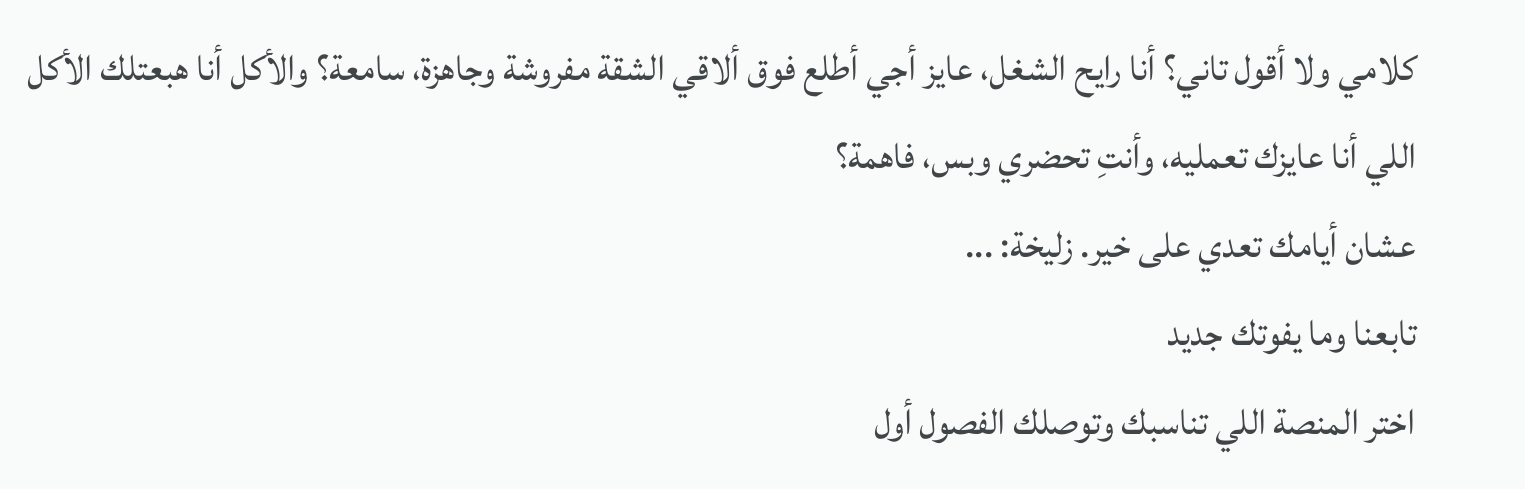كلامي ولا أقول تاني؟ أنا رايح الشغل، عايز أجي أطلع فوق ألاقي الشقة مفروشة وجاهزة، سامعة؟ والأكل أنا هبعتلك الأكل اللي أنا عايزك تعمليه، وأنتِ تحضري وبس، فاهمة؟
عشان أيامك تعدي على خير. زليخة: ...
تابعنا وما يفوتك جديد
اختر المنصة اللي تناسبك وتوصلك الفصول أول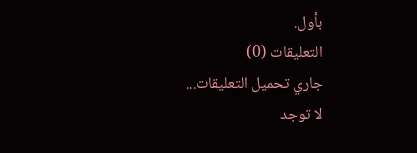بأول.
التعليقات (0)
جاري تحميل التعليقات...
لا توجد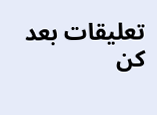تعليقات بعد
كن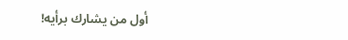أول من يشارك برأيه!